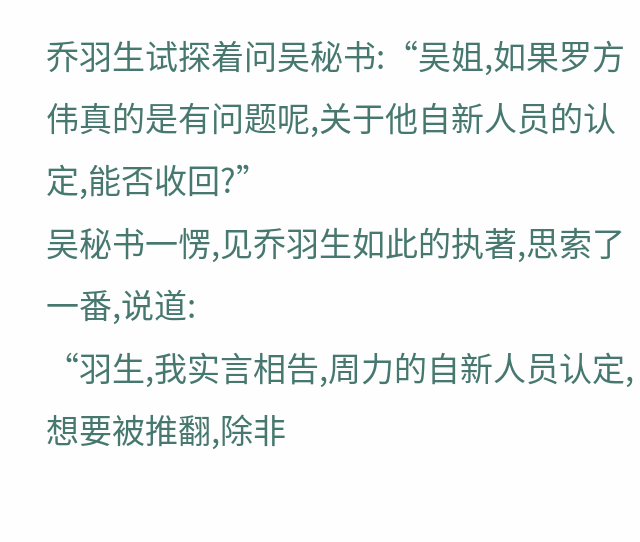乔羽生试探着问吴秘书:“吴姐,如果罗方伟真的是有问题呢,关于他自新人员的认定,能否收回?”
吴秘书一愣,见乔羽生如此的执著,思索了一番,说道:
“羽生,我实言相告,周力的自新人员认定,想要被推翻,除非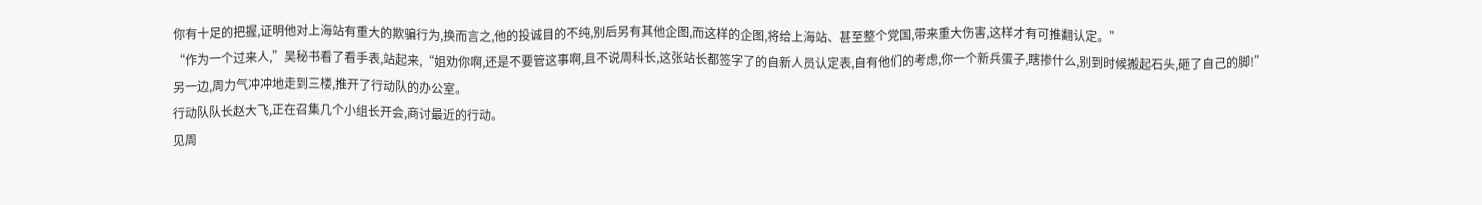你有十足的把握,证明他对上海站有重大的欺骗行为,换而言之,他的投诚目的不纯,别后另有其他企图,而这样的企图,将给上海站、甚至整个党国,带来重大伤害,这样才有可推翻认定。”
“作为一个过来人,”吴秘书看了看手表,站起来,“姐劝你啊,还是不要管这事啊,且不说周科长,这张站长都签字了的自新人员认定表,自有他们的考虑,你一个新兵蛋子,瞎掺什么,别到时候搬起石头,砸了自己的脚!”
另一边,周力气冲冲地走到三楼,推开了行动队的办公室。
行动队队长赵大飞,正在召集几个小组长开会,商讨最近的行动。
见周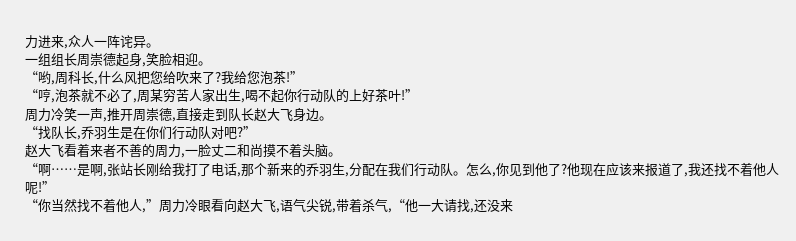力进来,众人一阵诧异。
一组组长周崇德起身,笑脸相迎。
“哟,周科长,什么风把您给吹来了?我给您泡茶!”
“哼,泡茶就不必了,周某穷苦人家出生,喝不起你行动队的上好茶叶!”
周力冷笑一声,推开周崇德,直接走到队长赵大飞身边。
“找队长,乔羽生是在你们行动队对吧?”
赵大飞看着来者不善的周力,一脸丈二和尚摸不着头脑。
“啊……是啊,张站长刚给我打了电话,那个新来的乔羽生,分配在我们行动队。怎么,你见到他了?他现在应该来报道了,我还找不着他人呢!”
“你当然找不着他人,”周力冷眼看向赵大飞,语气尖锐,带着杀气,“他一大请找,还没来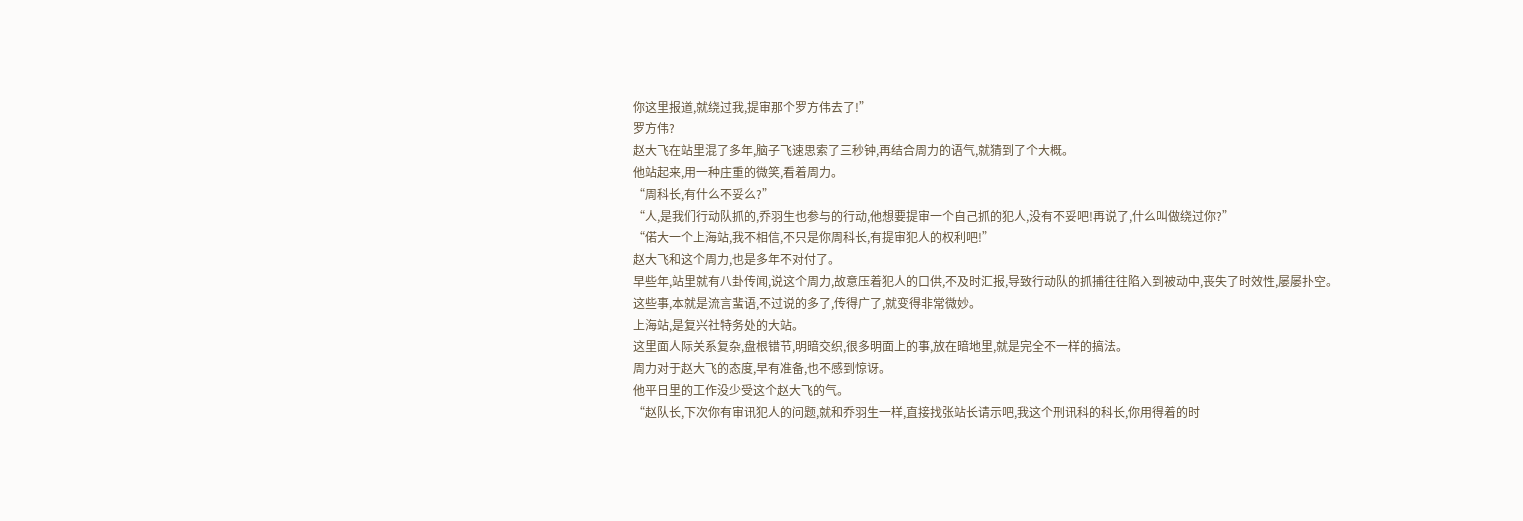你这里报道,就绕过我,提审那个罗方伟去了!”
罗方伟?
赵大飞在站里混了多年,脑子飞速思索了三秒钟,再结合周力的语气,就猜到了个大概。
他站起来,用一种庄重的微笑,看着周力。
“周科长,有什么不妥么?”
“人,是我们行动队抓的,乔羽生也参与的行动,他想要提审一个自己抓的犯人,没有不妥吧!再说了,什么叫做绕过你?”
“偌大一个上海站,我不相信,不只是你周科长,有提审犯人的权利吧!”
赵大飞和这个周力,也是多年不对付了。
早些年,站里就有八卦传闻,说这个周力,故意压着犯人的口供,不及时汇报,导致行动队的抓捕往往陷入到被动中,丧失了时效性,屡屡扑空。
这些事,本就是流言蜚语,不过说的多了,传得广了,就变得非常微妙。
上海站,是复兴社特务处的大站。
这里面人际关系复杂,盘根错节,明暗交织,很多明面上的事,放在暗地里,就是完全不一样的搞法。
周力对于赵大飞的态度,早有准备,也不感到惊讶。
他平日里的工作没少受这个赵大飞的气。
“赵队长,下次你有审讯犯人的问题,就和乔羽生一样,直接找张站长请示吧,我这个刑讯科的科长,你用得着的时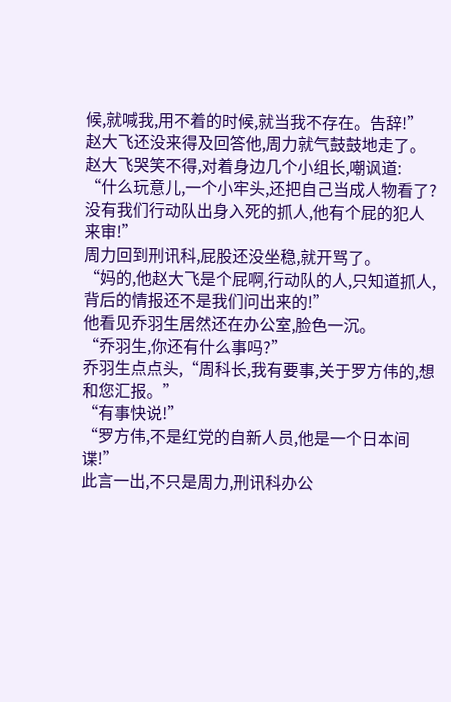候,就喊我,用不着的时候,就当我不存在。告辞!”
赵大飞还没来得及回答他,周力就气鼓鼓地走了。
赵大飞哭笑不得,对着身边几个小组长,嘲讽道:
“什么玩意儿,一个小牢头,还把自己当成人物看了?没有我们行动队出身入死的抓人,他有个屁的犯人来审!”
周力回到刑讯科,屁股还没坐稳,就开骂了。
“妈的,他赵大飞是个屁啊,行动队的人,只知道抓人,背后的情报还不是我们问出来的!”
他看见乔羽生居然还在办公室,脸色一沉。
“乔羽生,你还有什么事吗?”
乔羽生点点头,“周科长,我有要事,关于罗方伟的,想和您汇报。”
“有事快说!”
“罗方伟,不是红党的自新人员,他是一个日本间谍!”
此言一出,不只是周力,刑讯科办公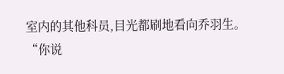室内的其他科员,目光都刷地看向乔羽生。
“你说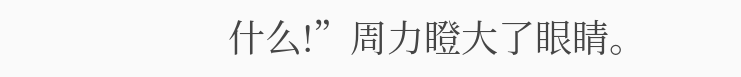什么!”周力瞪大了眼睛。